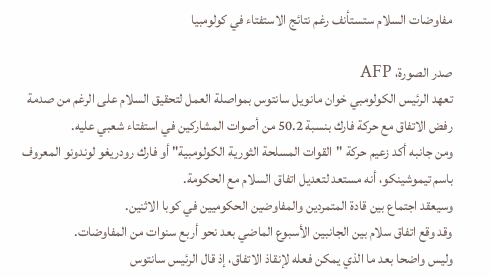مفاوضات السلام ستستأنف رغم نتائج الاستفتاء في كولومبيا

صدر الصورة، AFP
تعهد الرئيس الكولومبي خوان مانويل سانتوس بمواصلة العمل لتحقيق السلام على الرغم من صدمة رفض الاتفاق مع حركة فارك بنسبة 50.2 من أصوات المشاركين في استفتاء شعبي عليه.
ومن جانبه أكد زعيم حركة "القوات المسلحة الثورية الكولومبية" أو فارك رودريغو لوندونو المعروف باسم تيموشينكو، أنه مستعد لتعديل اتفاق السلام مع الحكومة.
وسيعقد اجتماع بين قادة المتمردين والمفاوضين الحكوميين في كوبا الاثنين.
وقد وقع اتفاق سلام بين الجانبين الأسبوع الماضي بعد نحو أربع سنوات من المفاوضات.
وليس واضحا بعد ما الذي يمكن فعله لإنقاذ الاتفاق، إذ قال الرئيس سانتوس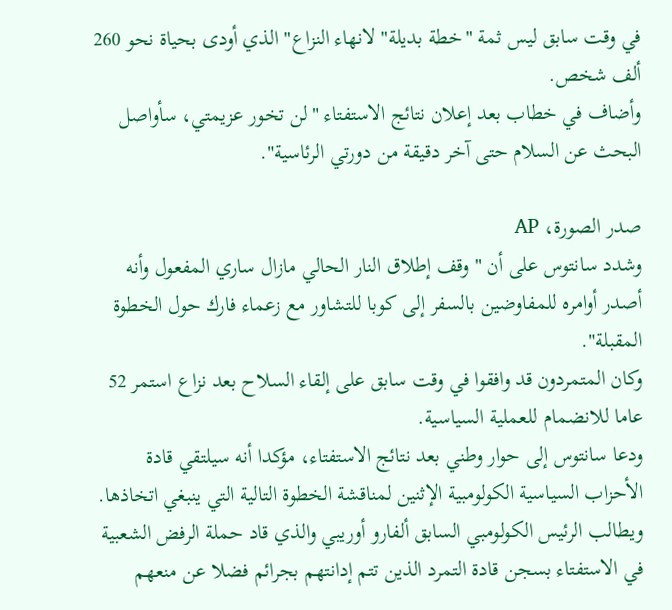في وقت سابق ليس ثمة "خطة بديلة" لانهاء النزاع" الذي أودى بحياة نحو 260 ألف شخص.
وأضاف في خطاب بعد إعلان نتائج الاستفتاء "لن تخور عزيمتي، سأواصل البحث عن السلام حتى آخر دقيقة من دورتي الرئاسية".

صدر الصورة، AP
وشدد سانتوس على أن "وقف إطلاق النار الحالي مازال ساري المفعول وأنه أصدر أوامره للمفاوضين بالسفر إلى كوبا للتشاور مع زعماء فارك حول الخطوة المقبلة".
وكان المتمردون قد وافقوا في وقت سابق على إلقاء السلاح بعد نزاع استمر 52 عاما للانضمام للعملية السياسية.
ودعا سانتوس إلى حوار وطني بعد نتائج الاستفتاء، مؤكدا أنه سيلتقي قادة الأحزاب السياسية الكولومبية الإثنين لمناقشة الخطوة التالية التي ينبغي اتخاذها.
ويطالب الرئيس الكولومبي السابق ألفارو أوريبي والذي قاد حملة الرفض الشعبية في الاستفتاء بسجن قادة التمرد الذين تتم إدانتهم بجرائم فضلا عن منعهم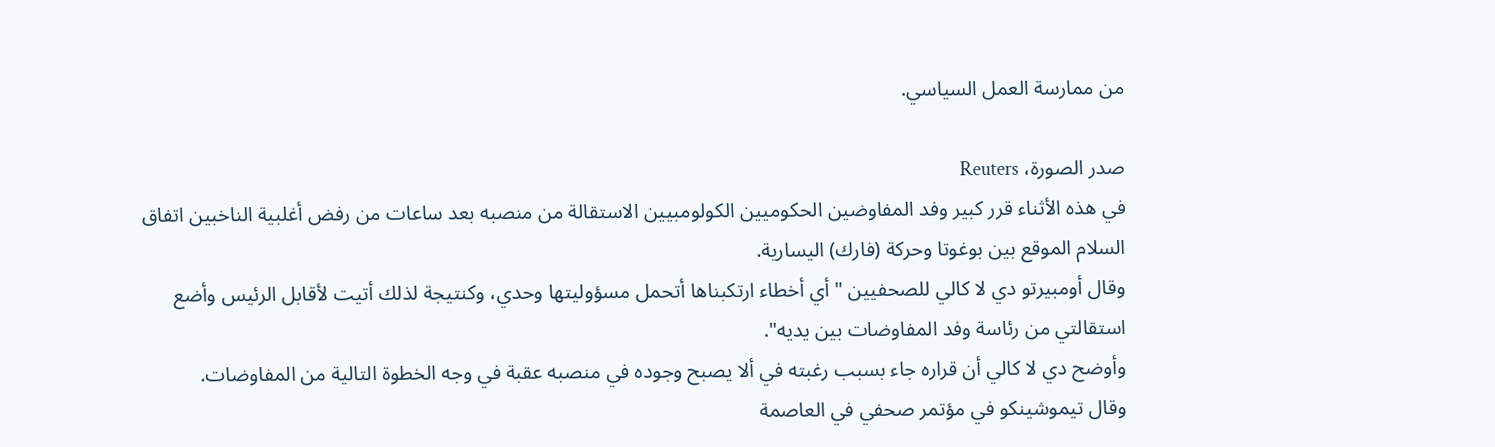من ممارسة العمل السياسي.

صدر الصورة، Reuters
في هذه الأثناء قرر كبير وفد المفاوضين الحكوميين الكولومبيين الاستقالة من منصبه بعد ساعات من رفض أغلبية الناخبين اتفاق السلام الموقع بين بوغوتا وحركة (فارك) اليسارية.
وقال أومبيرتو دي لا كالي للصحفيين "أي أخطاء ارتكبناها أتحمل مسؤوليتها وحدي، وكنتيجة لذلك أتيت لأقابل الرئيس وأضع استقالتي من رئاسة وفد المفاوضات بين يديه".
وأوضح دي لا كالي أن قراره جاء بسبب رغبته في ألا يصبح وجوده في منصبه عقبة في وجه الخطوة التالية من المفاوضات.
وقال تيموشينكو في مؤتمر صحفي في العاصمة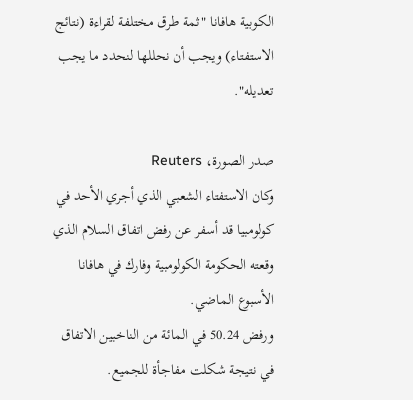الكوبية هافانا "ثمة طرق مختلفة لقراءة (نتائج الاستفتاء) ويجب أن نحللها لنحدد ما يجب تعديله".

صدر الصورة، Reuters
وكان الاستفتاء الشعبي الذي أجري الأحد في كولومبيا قد أسفر عن رفض اتفاق السلام الذي وقعته الحكومة الكولومبية وفارك في هافانا الأسبوع الماضي.
ورفض 50.24 في المائة من الناخبين الاتفاق في نتيجة شكلت مفاجأة للجميع.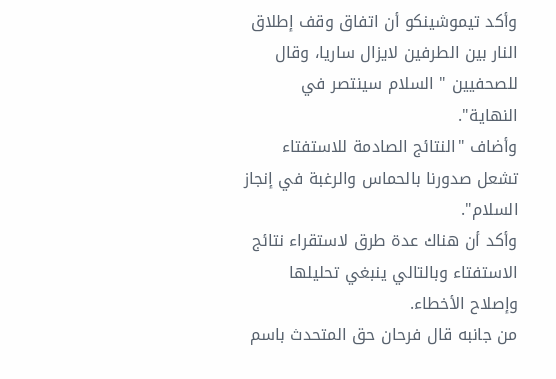وأكد تيموشينكو أن اتفاق وقف إطلاق النار بين الطرفين لايزال ساريا، وقال للصحفيين " السلام سينتصر في النهاية".
وأضاف "النتائج الصادمة للاستفتاء تشعل صدورنا بالحماس والرغبة في إنجاز السلام".
وأكد أن هناك عدة طرق لاستقراء نتائج الاستفتاء وبالتالي ينبغي تحليلها وإصلاح الأخطاء.
من جانبه قال فرحان حق المتحدث باسم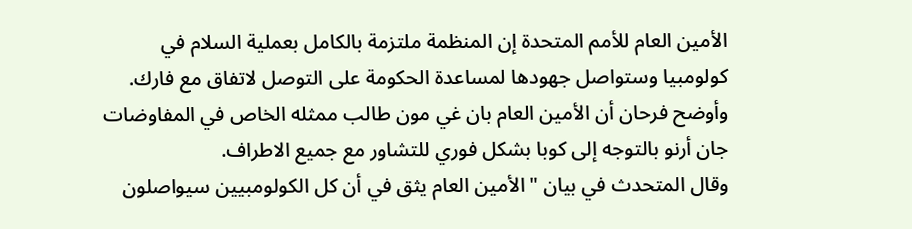الأمين العام للأمم المتحدة إن المنظمة ملتزمة بالكامل بعملية السلام في كولومبيا وستواصل جهودها لمساعدة الحكومة على التوصل لاتفاق مع فارك.
وأوضح فرحان أن الأمين العام بان غي مون طالب ممثله الخاص في المفاوضات جان أرنو بالتوجه إلى كوبا بشكل فوري للتشاور مع جميع الاطراف.
وقال المتحدث في بيان "الأمين العام يثق في أن كل الكولومبيين سيواصلون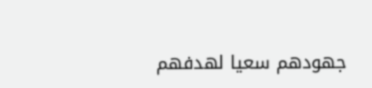جهودهم سعيا لهدفهم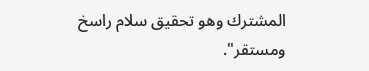المشترك وهو تحقيق سلام راسخ ومستقر".